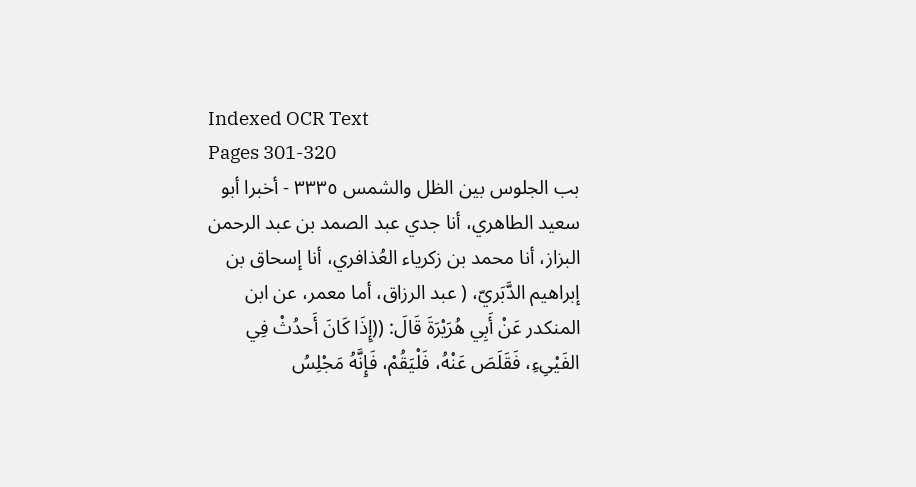Indexed OCR Text
Pages 301-320
بب الجلوس بين الظل والشمس ٣٣٣٥ - أخبرا أبو سعيد الطاهري، أنا جدي عبد الصمد بن عبد الرحمن البزاز، أنا محمد بن زكرياء العُذافري، أنا إسحاق بن إبراهيم الدَّبَريّ، ( عبد الرزاق، أما معمر، عن ابن المنكدر عَنْ أَبِي هُرَيْرَةَ قَالَ: ((إِذَا كَانَ أَحدُثْ فِي الفَيْىِءِ، فَقَلَصَ عَنْهُ، فَلْيَقُمْ، فَإِنَّهُ مَجْلِسُ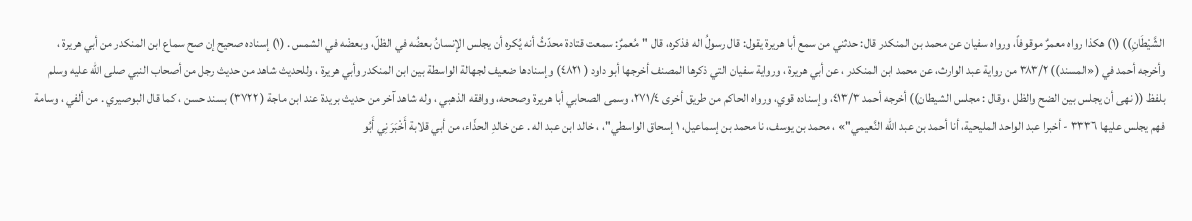الشَّيْطَانِ)) (١) هكذا رواه معمرٌ موقوفاً، ورواه سفيان عن محمد بن المنكدر قال: حدثني من سمع أبا هريرة يقول: قال رسولُ اله فذكره، قال "مُعمرٌ: سمعت قتادة محدّثُ أنه يُكره أن يجلس الإنسانُ بعضُه في الظلّ، وبعضْه في الشمس . (١) إسناده صحيح إن صح سماع ابن المنكدر من أبي هريرة ، وأخرجه أحمد في («المسند)) ٣٨٣/٢ من رواية عبد الوارث، عن محمد ابن المنكدر ، عن أبي هريرة ، ورواية سفيان التي ذكرها المصنف أخرجها أبو داود ( ٤٨٢١) وإسنادها ضعيف لجهالة الواسطة بين ابن المنكدر وأبي هريرة ، وللحديث شاهد من حديث رجل من أصحاب النبي صلى الله عليه وسلم بلفظ (( نهى أن يجلس بين الضح والظل ، وقال : مجلس الشيطان)) أخرجه أحمد ٤١٣/٣، وإسناده قوي، ورواه الحاكم من طريق أخرى ٢٧١/٤، وسمى الصحابي أبا هريرة وصححه، ووافقه الذهبي ، وله شاهد آخر من حديث بريدة عند ابن ماجة ( ٣٧٢٢) بسند حسن ، كما قال البوصيري . من ألفي ، وسامة فهم يجلس عليها ٣٣٣٦ - أخبرا عبد الواحد المليحية، أنا أحمد بن عبد الله النَّعيمي"» ، محمد بن يوسف، نا محمد بن إسماعيل، ١ إسحاق الواسطي"، ، خالد ابن عبد اله . عن خالدِ الحذّاء، من أبي قلابة أَخْبَرَ نِي أَبُو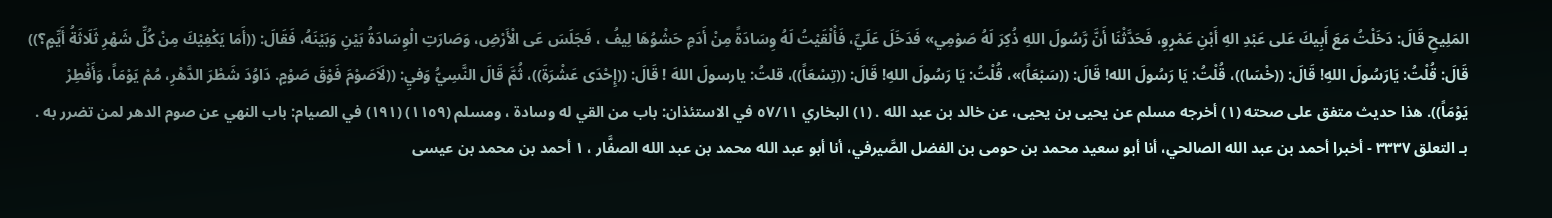المَلِيحِ قَالَ: دَخَلْتُ مَعَ أَبِيكَ عَلى عَبْدِ الهِ أَبْنِ عَمْرٍوِ، فَحَدَّثْنَا أَنَّ رَّسُولَ اللهِ ذُكِرَ لَهُ صَوْمِي» فَدَخَلَ عَلَيِّ، فَأْلْقَيْتُ لَهُ وِسَادَةً مِنْ أَدَمِ حَشْوُهَا لِيفُ ، فَجَلَسَ عَى الْأَرْضِ، وَصَارَتِ الْوِسَادَةُ بَيْنِ وَبَيْنَهُ، فَقَالَ: ((أَمَا يَكْفِيْكَ مِنْ كُلِّ شَهْرِ ثَلَاثَةُ أَيِّمٍ؟)) قَالَ: قُلْتُ: يَارَسُولَ اللهِ! قَالَ: ((خْسَا))، قُلْتُ: يَا رَسُولَ الله! قَالَ: ((سَبْعَاً)»، قُلْتُ: يَا رَسُولَ اللهِ! قَالَ: ((تِسْعَاً))، قلتُ: يارسولَ اللهَ ! قَالَ: ((إِحْدَى عَشْرَةَ))، ثُمَّ قَالَ النَّسِيُّ وَفيِ: ((لَاَصَوْمَ فَوْقَ صَوْمٍ. دَاوُدَ شَطْرَ الدَّهْرِ، مُمْ يَوْمَاً، وَأَفْطِرْ يَوْمَاً)). هذا حديث متفق على صحته (١) أخرجه مسلم عن يحيى بن يحيى، عن خالد بن عبد الله . (١) البخاري ٥٧/١١ في الاستئذان: باب من القي له وسادة ، ومسلم (١١٥٩) (١٩١) في الصيام: باب النهي عن صوم الدهر لمن تضرر به . بـ التعلق ٣٣٣٧ - أخبرا أحمد بن عبد الله الصالحي، أنا أبو سعيد محمد بن حومى بن الفضل الصَّيرفي، أنا أبو عبد الله محمد بن عبد الله الصفَّار ، ١ أحمد بن محمد بن عيسى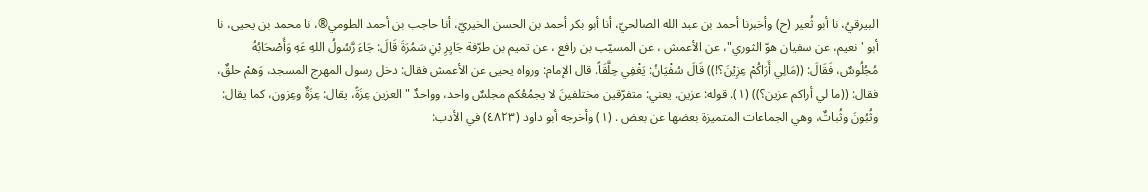البيرقيُ، نا أبو ثُعير (ح) وأخبرنا أحمد بن عبد الله الصالحيّ، أنا أبو بكر أحمد بن الحسن الخيريّ، أنا حاجب بن أحمد الطومي®، نا محمد بن يحيى، نا أبو 'نعيم، عن سفيان هوّ الثوري"، عن الأعمش ، عن المسيّب بن رافع ، عن تميم بن طرّفة جَايِرِ بْنِ سَمُرَةَ قَالَ: جَاءَ رَّسُولُ اللهِ عَهِ وَأَصْحَابُهُ مُجُلُوسٌ، فَقَالَ: ((مَالِي أَرَاكُمْ عِزِيْنَ؟!)) قَالَ سُفْيَانُ: يَغْفِي حِلَّقَاً. قال الإمام: ورواه يحيى عن الأعمش فقال: دخل رسول المهرج المسجد، وَهمْ حلقٌ، فقال: ((ما لي أراكم عزين؟)) (١). قوله: عزين. يعني: متفرّقين مختلفينَ لا يجمُعُكم مجلسٌ واحد، وواحدٌ "العزين عِزَةً، يقال: عِزَةٌ وعِزون، كما يقال: وثُبُونَ وثُباتٌ، وهي الجماعات المتميزة بعضها عن بعض . (١) وأخرجه أبو داود (٤٨٢٣) في الأدب: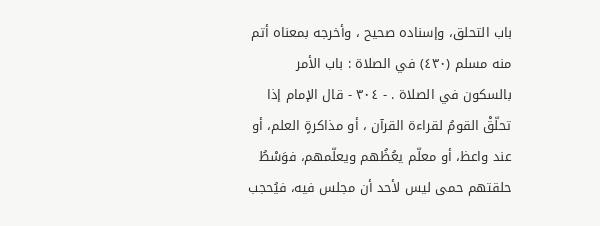باب التحلق، وإسناده صحيح ، وأخرجه بمعناه أتم منه مسلم (٤٣٠) في الصلاة : باب الأمر بالسكون في الصلاة . - ٣٠٤ - قال الإمام إذا تحلّقْ القومُ لقراءة القرآن ، أو مذاكرةٍ العلم، أو عند واعظ، أو معلّم يعُظُهم ويعلّمهم، فوَسْطُ حلقتهم حمى ليس لأحد أن مجلس فيه، فيُحجب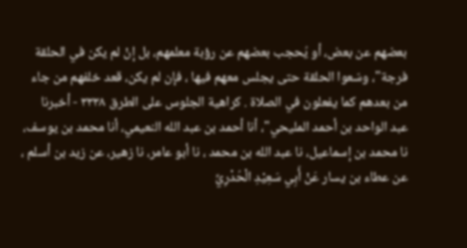بعضهم عن بعض، أو يُحجب بعضهم عن رؤبة معلمهم، بل إنْ لم يكن في الحلقة فرجة"، وسّعوا الحلقة حتى يجلس معهم فيها ، فإن لم يكن، قعد خلفهم من جاء من بعدهم كما يفعلون في الصلاة . كراهية الجلوس على الطرق ٣٣٣٨ - أخبرنا عبد الواحد بن أحمد المليحي"، أنا أحمد بن عبد الله النعيمي، أنا محمد بن يوسف، نا محمد بن إسماعيل، نا عبد الله بن محمد ، نا أبو عامر، نا زهير، عن زيد بن أسلم ، عن عطاء بن يسار عَنْ أَبِي سَعِيْدِ الْحُدْرِيِّ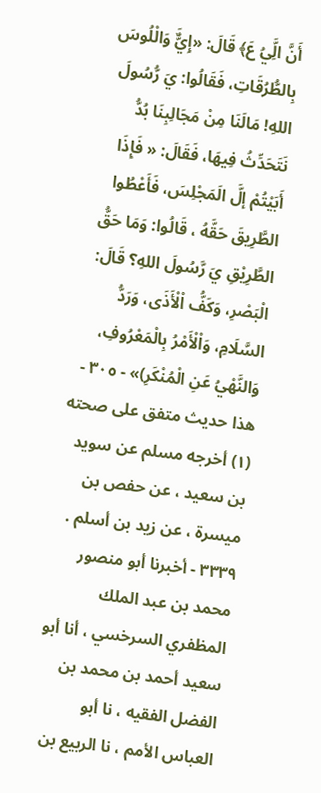أَنَّ الَِّيُ عَ﴾ قَالَ: «إِيٌَّ وَالْلُوسَ بِالطُّرُقَاتِ، فَقَالُوا: يَ رُّسُولَ اللهِ! مَالَنَا مِنْ مَجَالِبِنَا بُدُّ نَتَحَدِّثُ فِيهَا، فَقَالَ: « فَإِذَا أَبَيْتُمْ إلَّ الَمَجْلِسَ، فَأَعْطُوا الطَّرِيقَ حَقَّهُ ، قَالُوا: وَمَا حَقُّ الطَّرِيْقِ يَ رَّسُولَ اللهِ؟ قَالَ: الْبَصْرِ، وَكَفُّ اْلْأَذَى، وَرَدُّ السَّلَامِ، وَاْلْأَمْرُ بِالْمَعْرُوفِ، وَالنَّهْيُ عَنِ الْمُنْكَرِ)» - ٣٠٥ - هذا حديث متفق على صحته (١) أخرجه مسلم عن سويد بن سعيد ، عن حفص بن ميسرة ، عن زيد بن أسلم . ٣٣٣٩ - أخبرنا أبو منصور محمد بن عبد الملك المظفري السرخسي ، أنا أبو سعيد أحمد بن محمد بن الفضل الفقيه ، نا أبو العباس الأمم ، نا الربيع بن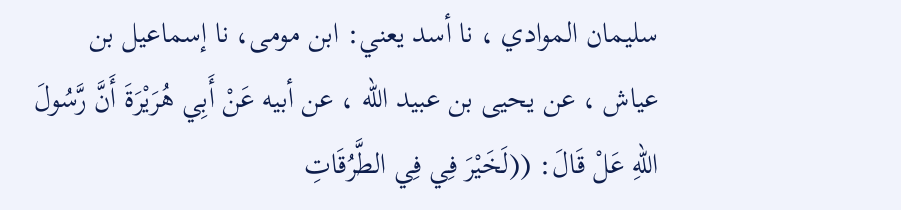سليمان الموادي ، نا أسد يعني: ابن مومى، نا إسماعيل بن عياش ، عن يحيى بن عبيد الله ، عن أبيه عَنْ أَبِي هُرَيْرَةَ أَنَّ رَّسُولَ اللهِ عَلْ قَالَ: ((لَخَيْرَ فِي فِي الطَّرُقَاتِ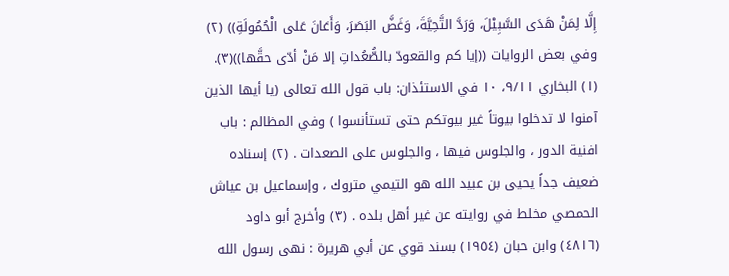إِلَّا لِمَنْ هَدَى السَّبِيْلَ، وَرَدَّ التَّحِيَّةَ، وَغَضَّ البَصَرَ، وَأَعَانَ عَلى الْحُمُولَةِ)) (٢) وفي بعض الروايات ((إيا كم والقعودّ بالصُّعُداتِ إلا مَنْ أدّى حقَّها))(٣). (١) البخاري ٩/١١، ١٠ في الاستئذان: باب قول الله تعالى (يا أيها الذين آمنوا لا تدخلوا بيوتاً غير بيوتكم حتى تستأنسوا ) وفي المظالم : باب افنية الدور ، والجلوس فيها ، والجلوس على الصعدات . (٢) إسناده ضعيف جداً يحيى بن عبيد الله هو التيمي متروك ، وإسماعيل بن عياش الحمصي مخلط في روايته عن غير أهل بلده . (٣) وأخرج أبو داود (٤٨١٦) وابن حبان (١٩٥٤) بسند قوي عن أبي هريرة : نهى رسول الله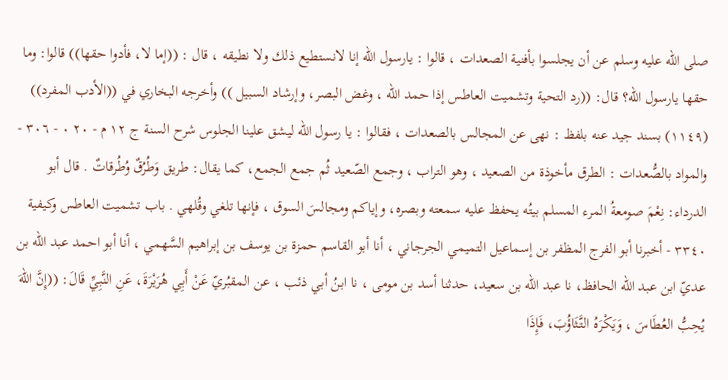صلى الله عليه وسلم عن أن يجلسوا بأفنية الصعدات ، قالوا : يارسول الله إنا لانستطيع ذلك ولا نطيقه ، قال : ((إما لا، فأدوا حقها)) قالوا: وما حقها يارسول الله؟ قال: ((رد التحية وتشميت العاطس إذا حمد الله ، وغض البصر، وإرشاد السبيل )) وأخرجه البخاري في ((الأدب المفرد)) (١١٤٩) بسند جيد عنه بلفظ : نهى عن المجالس بالصعدات ، فقالوا : يا رسول الله ليشق علينا الجلوس شرح السنة ج ١٢ م - ٢٠ ٠ - ٣٠٦ - والمواد بالصُّعدات : الطرق مأخوذة من الصعيد ، وهو التراب ، وجمع الصّعيد ثُم جمع الجمع، كما يقال: طريق وَطُرُقٌ وُطُرقاتٌ . قال أبو الدرداء: نِعْمَ صومعةُ المرء المسلم بيتُه يحفظ عليه سمعته وبصره، وإياكم ومجالسَ السوق ، فإنها تلغي وقُلهي . باب تشميت العاطس وكيفية ٣٣٤٠ - أخبرنا أبو الفرج المظفر بن إسماعيل التميمي الجرجاني ، أنا أبو القاسم حمزة بن يوسف بن إبراهيم السَّهمي ، أنا أبو احمد عبد الله بن عديّ ابن عبد الله الحافظ، نا عبد الله بن سعيد، حدثنا أسد بن مومى ، نا ابنُ أبي ذئب ، عن المقبُريّ عَنْ أَبِي هُرَيْرَةَ، عَنِ النَّبِيِّ قَالَ: ((إِنَّ اللهَ يُحِبُّ العُطَاسَ ، وَيَكْرَهُ التَّثَاؤُبَ، فَإِذَا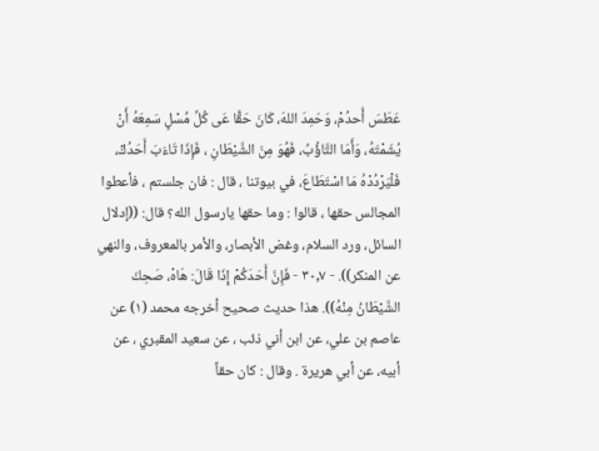عَطَسَ أَحدُمْ، وَحَمِدَ اللهَ، كَانَ حَقًّا عَى كُلِّ مُسْلٍ سَمِعَهُ أَنْ يُشَمْتَهُ، وَأَمَا التَّاؤُبُ، فَهُوَ مِنَ الشَّيْطَانِ ، فَإِذَا تَاءَبَ أَحَدُكْ، فَلْيَرْدُدْهُ مَا اسْتَطَاعَ، في بيوتنا ، قال : فان جلستم ، فأعطوا المجالس حقها ، قالوا : وما حقها يارسول الله؟ قال: ((إدلال السائل، ورد السلام، وغض الأبصار، والأمر بالمعروف، والنهي عن المنكر)). - ٣٠,٧ - فَإِنَّ أَحَدَكُمْ إِذَا قَالَ: هَاهْ، صَحِكَ الشَّيْطَانُ مِنْهُ)). هذا حديث صحيح أخرجه محمد (١) عن عاصم بن علي، عن ابن أني ذئب ، عن سعيد المقبري ، عن أبيه، عن أبي هريرة . وقال : كان حقاً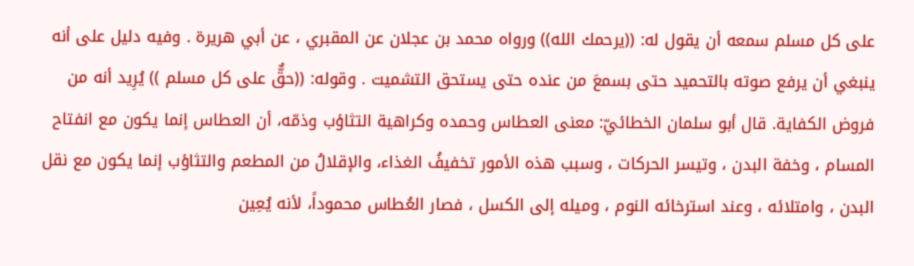على كل مسلم سمعه أن يقول له: ((يرحمك الله)) ورواه محمد بن عجلان عن المقبري ، عن أبي هريرة . وفيه دليل على أنه ينبغي أن يرفع صوته بالتحميد حتى بسمعَ من عنده حتى يستحق التشميت . وقوله: ((حقٌّ على كل مسلم )) يُرِيد أنه من فروض الكفاية. قال أبو سلمان الخطائيّ: معنى العطاس وحمده وكراهية التثاؤب وذمّه، أن العطاس إنما يكون مع انفتاح المسام ، وخفة البدن ، وتيسر الحركات ، وسبب هذه الأمور تخفيفُ الغذاء، والإقلالُ من المطعم والتثاؤب إنما يكون مع نقل البدن ، وامتلائه ، وعند استرخائه النوم ، وميله إلى الكسل ، فصار العُطاس محموداً، لأنه يُعِين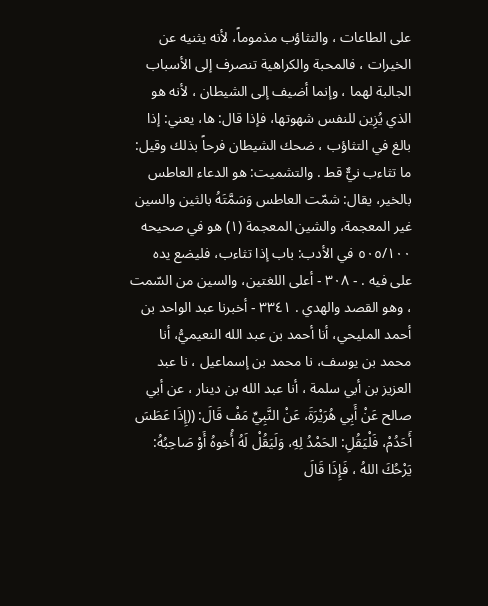على الطاعات ، والتثاؤب مذموماً، لأنه يثنيه عن الخيرات ، فالمحبة والكراهية تنصرف إلى الأسباب الجالبة لهما ، وإنما أضيف إلى الشيطان ، لأنه هو الذي يُزِين للنفس شهوتها، فإذا قال: ها، يعني: إذا بالغ في التثاؤب ، ضحك الشيطان فرحاً بذلك وقيل: ما تثاءب نيٌّ قط . والتشميت: هو الدعاء العاطس بالخير، يقال: شمّت العاطس وَسَمَّتَهُ بالثين والسين غير المعجمة، والشين المعجمة (١) هو في صحيحه ٥٠٥/١٠٠ في الأدب: باب إذا تثاءب، فليضع يده على فيه . - ٣٠٨ - أعلى اللغتين، والسين من السّمت ، وهو القصد والهدي . ٣٣٤١ - أخبرنا عبد الواحد بن أحمد المليحي، أنا أحمد بن عبد الله النعيميُّ، أنا محمد بن يوسف، نا محمد بن إسماعيل ، نا عبد العزيز بن أبي سلمة ، أنا عبد الله بن دينار ، عن أبي صالح عَنْ أَبِي هُرَيْرَةَ، عَنْ النَّبِيِّ مَفْ قَالَ: ((إِذَا عَطَسَ أَحَدُمْ، فَلْيَقُلِ: الحَمْدُ لِهِ، وَلَيَقُلْ لَهُ أُخوهُ أَوْ صَاحِبُهُ: يَرْحُكَ اللهُ ، فَإِذَا قَالَ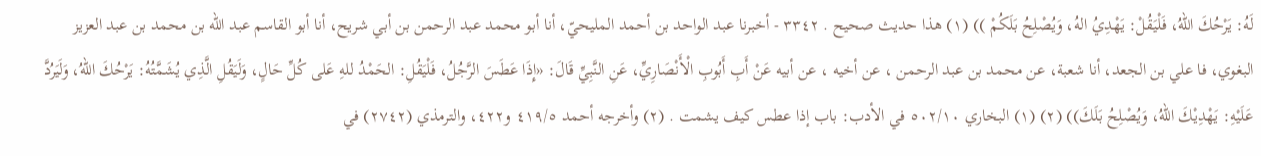لَهُ: يَرْحُكَ اللهُ، فَلْيَقُلْ: يَهْدِيُ الهُ، وَيُصْلِحُ بَلَكُمْ )) (١) هذا حديث صحيح . ٣٣٤٢ - أخبرنا عبد الواحد بن أحمد المليحيّ، أنا أبو محمد عبد الرحمن بن أبي شريح، أنا أبو القاسم عبد الله بن محمد بن عبد العزيز البغوي، فا علي بن الجعد، أنا شعبة، عن محمد بن عبد الرحمن ، عن أخيه ، عن أبيه عَنْ أَبِ أَبُوبِ الْأَنْصَارِيِّ، عَنِ النَّبِيِّ قَالَ: «إِذَا عَطَسَ الرَّجُلُ، فَلْيَقُلِ: الحَمْدُ للهِ عَلى كُلِّ حَالٍ، وَلَيَقُلِ الَّذِي يُشَمَّتُهُ: يَرْحُكَ اللهُ، وَلَيَرُدَّ عَلَيْهِ: يَهْدِيْكَ اللهُ، وَيُصْلِحُ بَلَكَ)) (٢) (١) البخاري ٥٠٢/١٠ في الأدب: باب إذا عطس كيف يشمت . (٢) وأخرجه أحمد ٤١٩/٥ و٤٢٢، والترمذي (٢٧٤٢) في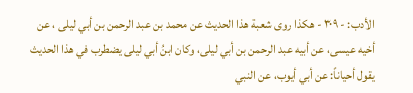الأدب: - ٣٠٩ - هكذا روى شعبة هذا الحديث عن محمد بن عبد الرحمن بن أبي ليلى ، عن أخيه عيسى، عن أبيه عبد الرحمن بن أبي ليلى، وكان ابنُ أبي ليلى يضطرب في هذا الحديث يقول أحياناً: عن أبي أيوب، عن النبي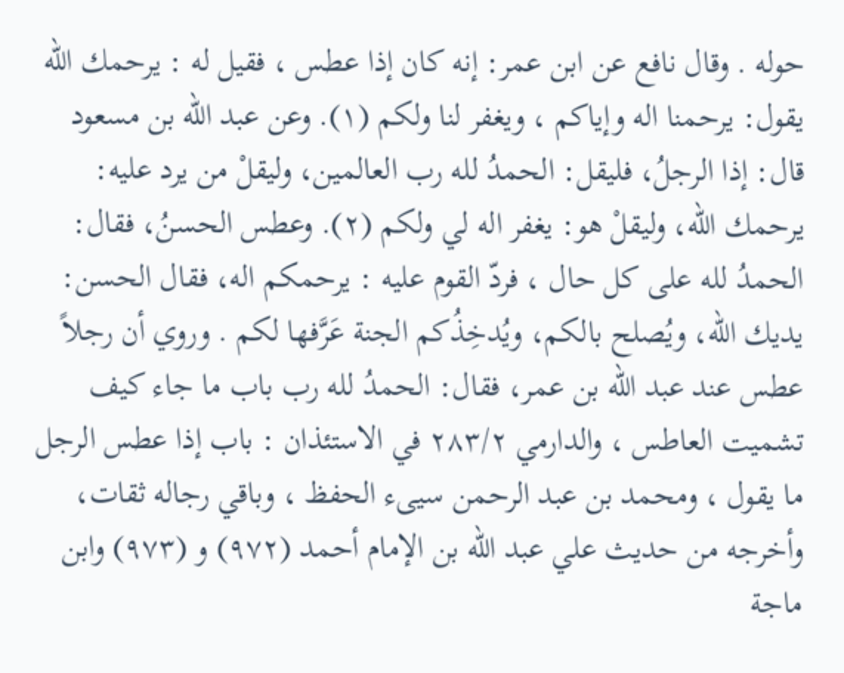حوله . وقال نافع عن ابن عمر: إنه كان إذا عطس ، فقيل له : يرحمك الله يقول: يرحمنا اله وإياكم ، ويغفر لنا ولكم (١). وعن عبد الله بن مسعود قال: إذا الرجلُ، فليقل: الحمدُ لله رب العالمين، وليقلْ من يرد عليه: يرحمك الله، وليقلْ هو: يغفر اله لي ولكم (٢). وعطس الحسنُ، فقال: الحمدُ لله على كل حال ، فردّ القوم عليه : يرحمكم اله، فقال الحسن: يديك الله، ويُصلح بالكم، ويُدخِذُكم الجنة عَرَّفها لكم . وروي أن رجلاً عطس عند عبد الله بن عمر، فقال: الحمدُ لله رب باب ما جاء كيف تشميت العاطس ، والدارمي ٢٨٣/٢ في الاستئذان : باب إذا عطس الرجل ما يقول ، ومحمد بن عبد الرحمن سيىء الحفظ ، وباقي رجاله ثقات، وأخرجه من حديث علي عبد الله بن الإمام أحمد (٩٧٢) و (٩٧٣) وابن ماجة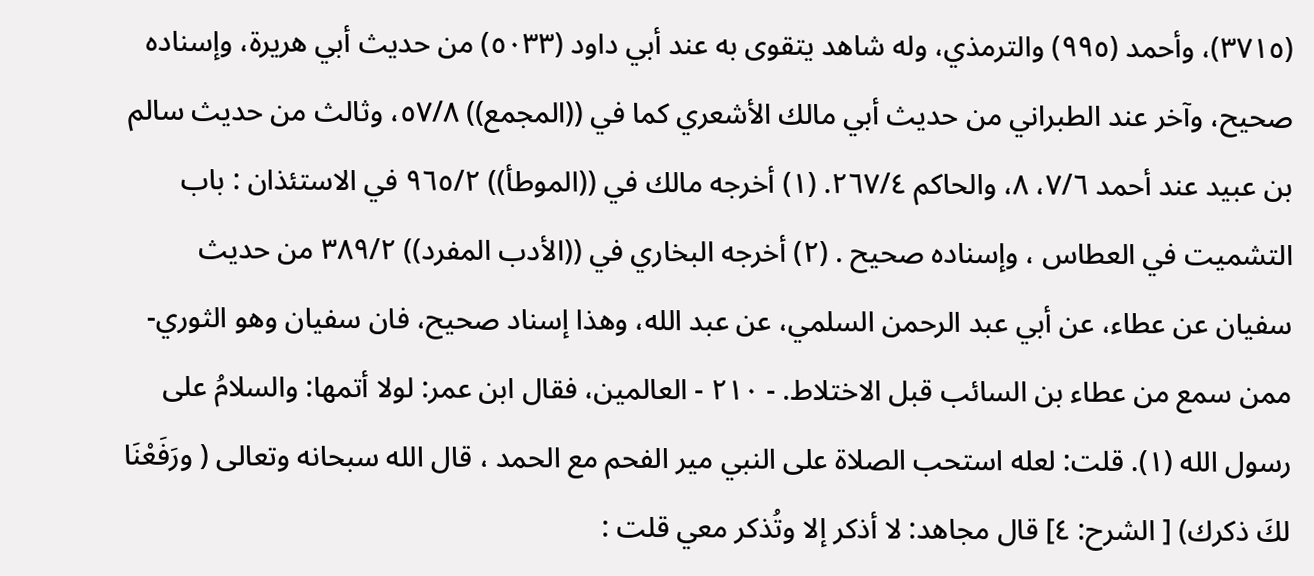(٣٧١٥)، وأحمد (٩٩٥) والترمذي، وله شاهد يتقوى به عند أبي داود (٥٠٣٣) من حديث أبي هريرة، وإسناده صحيح، وآخر عند الطبراني من حديث أبي مالك الأشعري كما في ((المجمع)) ٥٧/٨، وثالث من حديث سالم بن عبيد عند أحمد ٧/٦، ٨، والحاكم ٢٦٧/٤. (١) أخرجه مالك في ((الموطأ)) ٩٦٥/٢ في الاستئذان : باب التشميت في العطاس ، وإسناده صحيح . (٢) أخرجه البخاري في ((الأدب المفرد)) ٣٨٩/٢ من حديث سفيان عن عطاء، عن أبي عبد الرحمن السلمي، عن عبد الله، وهذا إسناد صحيح، فان سفيان وهو الثوري- ممن سمع من عطاء بن السائب قبل الاختلاط. - ٢١٠ - العالمين، فقال ابن عمر: لولا أتمها: والسلامُ على رسول الله (١). قلت: لعله استحب الصلاة على النبي مير الفحم مع الحمد ، قال الله سبحانه وتعالى ( ورَفَعْنَا لكَ ذكرك) [ الشرح: ٤] قال مجاهد: لا أذكر إلا وتُذكر معي قلت :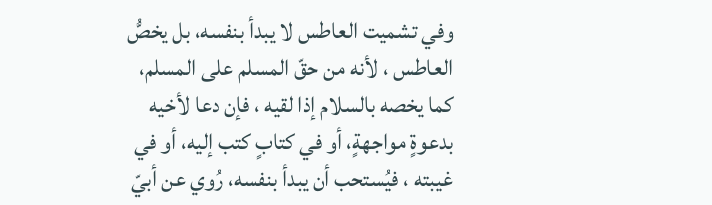وفي تشميت العاطس لا يبدأ بنفسه، بل يخصُّ العاطس ، لأنه من حقّ المسلم على المسلم، كما يخصه بالسلام إذا لقيه ، فإن دعا لأخيه بدعوةٍ مواجهةٍ، أو في كتابٍ كتب إليه، أو في غيبته ، فيُستحب أن يبدأ بنفسه، رُوي عن أبيّ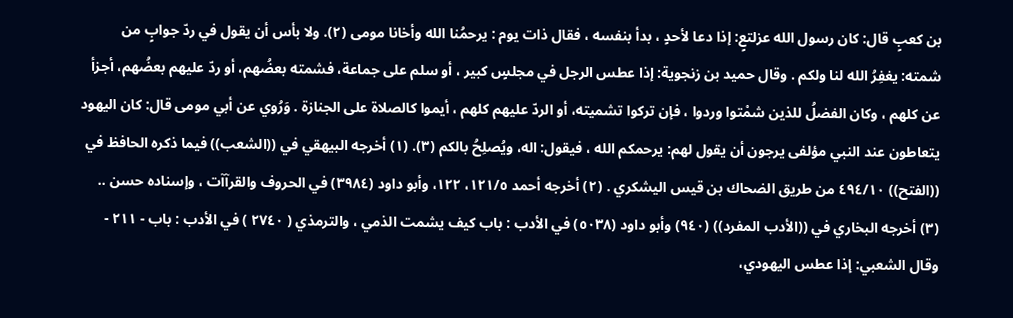بن كعبٍ قال: كان رسول الله عزلتعٍ: إذا دعا لأحدٍ ، بدأ بنفسه ، فقال ذات يوم : يرحمُنا الله وأخانا مومى (٢). ولا بأس أن يقول في ردّ جوابٍ من شمته: يغفِرُ الله لنا ولكم . وقال حميد بن زنجوية: إذا عطس الرجل في مجلسٍ كبير ، أو سلم على جماعة، فشمته بعضُهم، أو ردّ عليهم بعضُهم، أجزأ عن كلهم ، وكان الفضلُ للذين شمْتوا وردوا ، فإن تركوا تشميته، أو الردّ عليهم كلهم ، أيموا كالصلاة على الجنازة . وَرُوي عن أبي مومى قال: كان اليهود يتعاطون عند النبي مؤلفى يرجون أن يقول لهم: يرحمكم الله ، فيقول: اله، ويُصلِحُ بالكم (٣). (١) أخرجه البيهقي في ((الشعب)) فيما ذكره الحافظ في ((الفتح)) ٤٩٤/١٠ من طريق الضحاك بن قيس اليشكري . (٢) أخرجه أحمد ١٢١/٥، ١٢٢، وأبو داود (٣٩٨٤) في الحروف والقرآآت ، وإسناده حسن .. (٣) أخرجه البخاري في ((الأدب المفرد)) (٩٤٠) وأبو داود (٥٠٣٨) في الأدب : باب کیف یشمت الذمي ، والترمذي ( ٢٧٤٠ ) في الأدب : باب - ٢١١ - وقال الشعبي: إذا عطس اليهودي،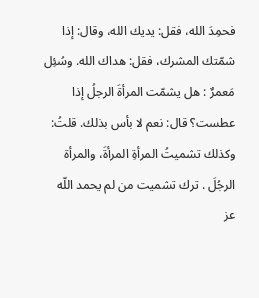فحمِدَ الله، فقل: يديك الله، وقال: إذا شمّتك المشرك، فقل: هداك الله. وسُئِل مَعمرٌ : هل يشمّت المرأةَ الرجلُ إذا عطست؟ قال: نعم لا بأس بذلك. قلتُ: وكذلك تشميتُ المرأةِ المرأةَ، والمرأة الرجُلَ . ترك تشميت من لم يحمد اللّه عز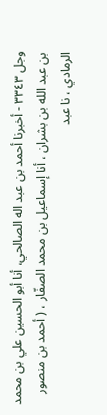وجل ٣٣٤٣ - أخبرنا أحمد بن عبد اله الصالحي، أنا أبو الحسين علي بن محمد بن عبد الله بن بشران ، أنا إسماعيل بن محمد الصفّار ، ( أحمد بن منصور الرمادي ، نا عبد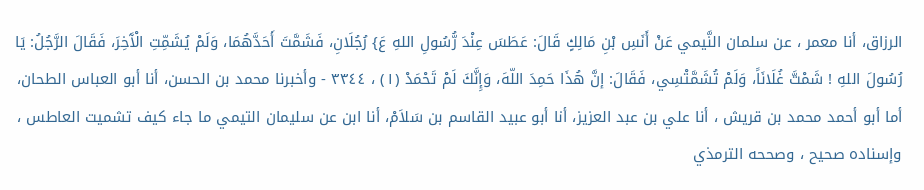الرزاق، أنا معمر ، عن سلمان النَّيمي عَنْ أَنَسِ بْنِ مَالِكٍ قَالَ: عَطَسَ عِنْدَ رُّسُولِ اللهِ عَ} رُجُلَانِ، فَشَمَّتَ أَحَدَّهُمَا، وَلَمْ يُشَمِّتِ الْآَخِرَ، فَقَالَ الرَّجُلُ: يَا رُسُولَ اللهِ ! شَمْتَّ غُلَانَاً، وَلَمْ تُشَمَّتْسِي، فَقَالَ: إنَّ هُذَا حَمِدَ اللّهَ، وَإِنَّكَ لَمْ تَحْمَدْ (١) ، ٣٣٤٤ - وأخبرنا محمد بن الحسن، أنا أبو العباس الطحان، أما أبو أحمد محمد بن قريش ، أنا علي بن عبد العزيز، أنا أبو عبيد القاسم بن سَلاَمْ، أنا ابن عن سليمان التيمي ما جاء كيف تشميت العاطس ، وإسناده صحيح ، وصححه الترمذي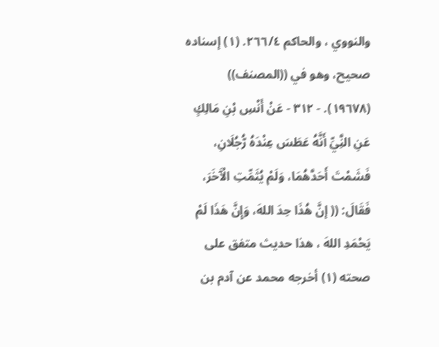والنووي ، والحاكم ٢٦٦/٤. (١) إسناده صحيح، وهو في ((المصنف)) (١٩٦٧٨). - ٣١٢ - عَنْ أَنْسِ بْنِ مَالِكٍ عَنِ النَِّيِّ أَنَّهُ عَطَسَ عِنْدَهُ رُّجُلَانِ، فَشَمْتَ أَحَدَّهُمَا، وَلَمْ يُثَمِّتِ الْآَخَرَ، فَقَالَ: (( إنَّ هُذَا حِدَ اللهَ، وَإِنَّ هَذَا لَمْ يَحْمَدِ اللهَ ، هذا حديث متفق على صحته (١) أخرجه محمد عن آدم بن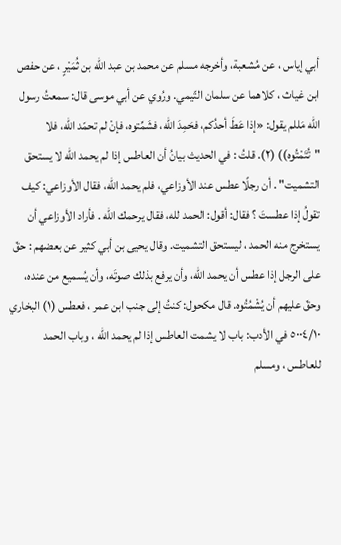أبي إياس ، عن مُشعبة، وأخرجه مسلم عن محمد بن عبد الله بن ثُمَيْرٍ ، عن حفص ابن غياث ، كلاهما عن سلمان التّيمي. ورُوي عن أبي موسى قال: سمعتُ رسول الله مَللم يقول: «إذا عَطَ أحدُكم، فحَمِدَ الله، فشَمِّتوه، فإنْ لم تحمّد الله، فلا "تُتَمْتُوه)) (٢). قلتُ : في الحديث بيانُ أن العاطس إذا لم يحمد الله لا يستحق التشميت" . أن رجلًا عطس عند الأوزاعي، فلم يحمد الله، فقال الأوزاعي: كيف تقولُ إذا عطستَ ؟ فقال: أقول: الحمد لله، فقال يرحمك الله . فأراد الأوزاعي أن يستخرج منه الحمد ، ليستحق التشميت. وقال يحيى بن أبي كثير عن بعضهم : حقّ على الرجل إذا عطس أن يحمد الله، وأن يرفع بذلك صوتَه، وأن يُسميع من عنده، وحقّ عليهم أن يُشْمُتُوه. قال مكحول: كنتُ إلى جنب ابن عمر ، فعطس (١) البخاري ٥٠٠٤/١٠ في الأدب: باب لا يشمت العاطس إذا لم يحمد الله ، وباب الحمد للعاطس ، ومسلم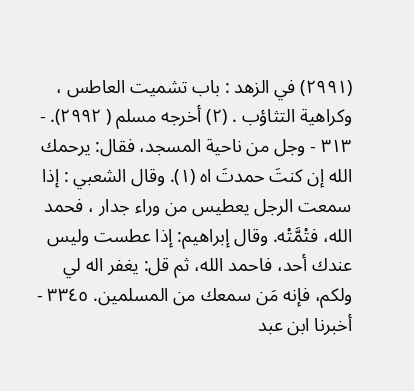(٢٩٩١) في الزهد : باب تشميت العاطس ، وكراهية التثاؤب . (٢) أخرجه مسلم ( ٢٩٩٢). - ٣١٣ - وجل من ناحية المسجد، فقال: يرحمك الله إن كنتَ حمدتَ اه (١). وقال الشعبي : إذا سمعت الرجل يعطيس من وراء جدار ، فحمد الله، فتْمَّتْه. وقال إبراهيم: إذا عطست وليس عندك أحد، فاحمد الله، ثم قل: يغفر اله لي ولكم، فإنه مَن سمعك من المسلمين. ٣٣٤٥ - أخبرنا ابن عبد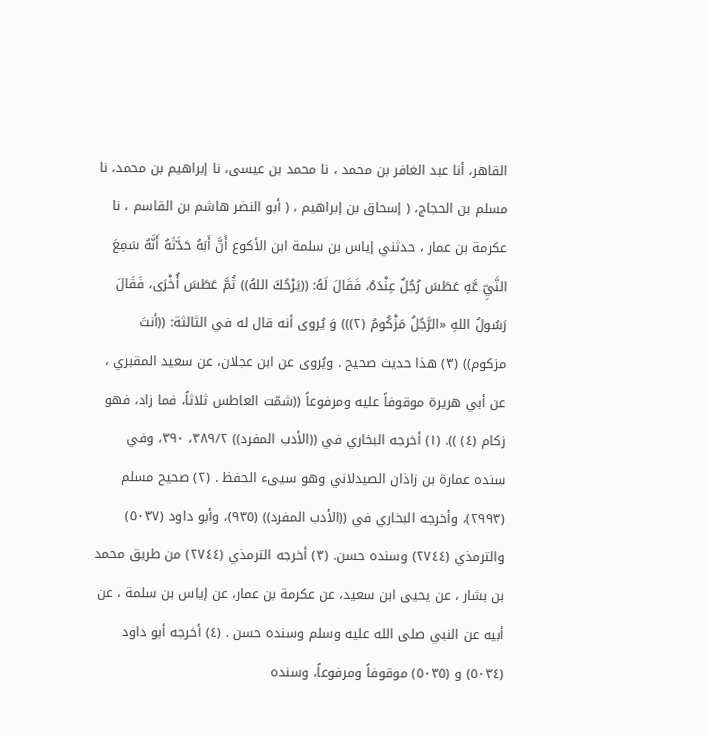القاهر، أنا عبد الغافر بن محمد ، نا محمد بن عيسى، نا إبراهيم بن محمد، نا مسلم بن الحجاج، ( إسحاق بن إبراهيم ، ( أبو النضر هاشم بن القاسم ، نا عكرمة بن عمار ، حدثني إياس بن سلمة ابن الأكوع أَنَّ أَبَهُ حَدَّثَهُ أَنَّهُ سَمِعَ النَّيِّ عَّهِ عَطَسَ رُجُلٌ عِنْدَهُ، فَقَالَ لَهُ: ((يَرْحُكَ اللهُ)) ثُمَّ عَطَسَ أُخْرَى، فَقَالَ رَسُولُ اللهِ «الرَّجُلُ مَزْكُومُ (٢))) وَ يُروى أنه قال له في الثالثة: ((أنتَ مزكوم)) (٣) هذا حديث صحيح . ويُروى عن ابن عجلان، عن سعيد المقبري ، عن أبي هريرة موقوفاً عليه ومرفوعاً ((شمّت العاطس ثلاثاً، فما زاد، فهو زكام (٤) )). (١) أخرجه البخاري في ((الأدب المفرد)) ٣٨٩/٢، ٣٩٠، وفي سنده عمارة بن زاذان الصيدلاني وهو سيىء الحفظ . (٢) صحيح مسلم (٢٩٩٣)، وأخرجه البخاري في ((الأدب المفرد)) (٩٣٥)، وأبو داود (٥٠٣٧) والترمذي (٢٧٤٤) وسنده حسن. (٣) أخرجه الترمذي (٢٧٤٤) من طريق محمد بن بشار ، عن يحيى ابن سعيد، عن عكرمة بن عمار، عن إياس بن سلمة ، عن أبيه عن النبي صلى الله عليه وسلم وسنده حسن . (٤) أخرجه أبو داود (٥٠٣٤) و (٥٠٣٥) موقوفاً ومرفوعاً، وسنده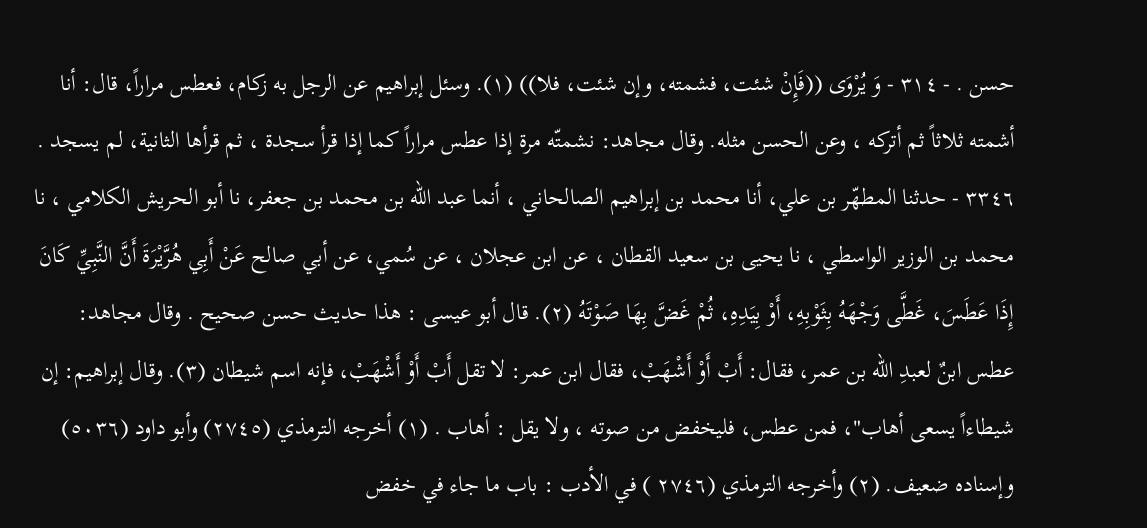حسن . - ٣١٤ - وَ يُرْوَى ((فَإِنْ شئت، فشمته، وإن شئت، فلا)) (١). وسئل إبراهيم عن الرجل به زكام، فعطس مراراً، قال: أنا أشمته ثلاثاً ثم أتركه ، وعن الحسن مثله. وقال مجاهد: نشمتّه مرة إذا عطس مراراً كما إذا قرأ سجدة ، ثم قرأها الثانية، لم يسجد . ٣٣٤٦ - حدثنا المطهّر بن علي، أنا محمد بن إبراهيم الصالحاني ، أنما عبد الله بن محمد بن جعفر، نا أبو الحريش الكلامي ، نا محمد بن الوزير الواسطي ، نا يحيى بن سعيد القطان ، عن ابن عجلان ، عن سُمي، عن أبي صالح عَنْ أَبِي هُرَّيْرَةَ أَنَّ النَّبِيِّ كَانَ إِذَا عَطَسَ، غَطَّى وَجْهَهُ بِثَوْبِهِ، أَوْ بِيَدِهِ، ثُمْ غَضَّ بِهَا صَوْتَهُ (٢). قال أبو عيسى : هذا حديث حسن صحيح . وقال مجاهد: عطس ابنٌ لعبدِ الله بن عمر، فقال: أَبْ أَوْ أَشْهَبْ، فقال ابن عمر: لا تقل أَبْ أَوْ أَشْهَبْ، فإنه اسم شيطان (٣). وقال إبراهيم: إن شيطاءاً يسعى أهاب"، فمن عطس، فليخفض من صوته ، ولا يقل : أهاب . (١) أخرجه الترمذي (٢٧٤٥) وأبو داود (٥٠٣٦) وإسناده ضعيف. (٢) وأخرجه الترمذي (٢٧٤٦ ) في الأدب : باب ما جاء في خفض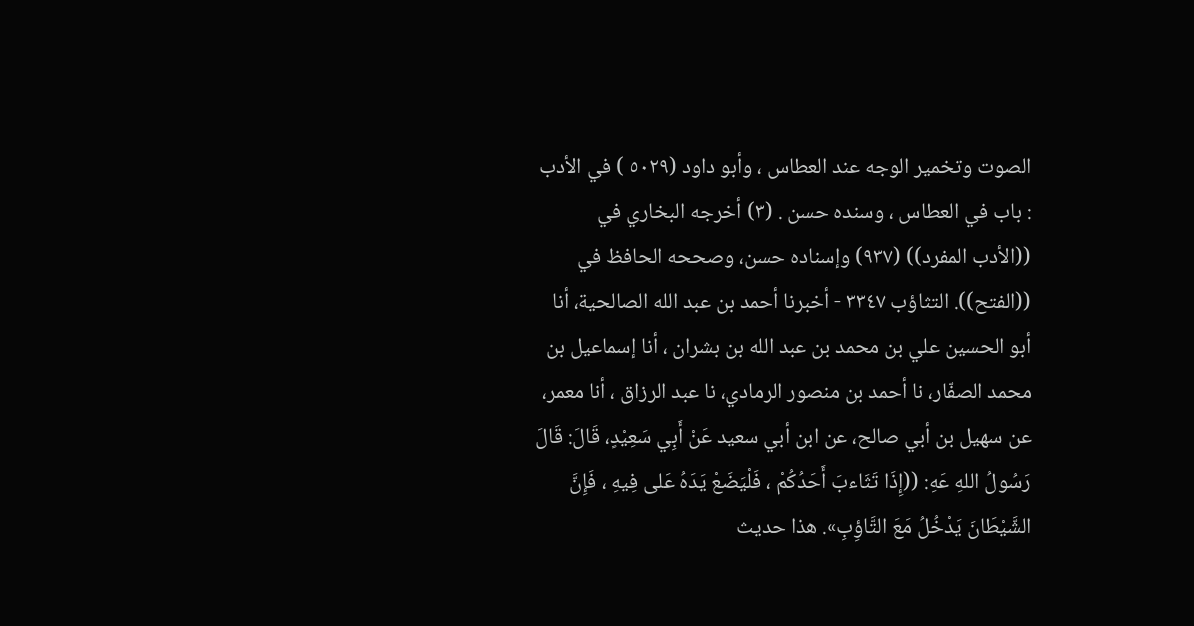الصوت وتخمير الوجه عند العطاس ، وأبو داود (٥٠٢٩ ) في الأدب : باب في العطاس ، وسنده حسن . (٣) أخرجه البخاري في ((الأدب المفرد)) (٩٣٧) وإسناده حسن، وصححه الحافظ في ((الفتح)). التثاؤب ٣٣٤٧ - أخبرنا أحمد بن عبد الله الصالحية، أنا أبو الحسين علي بن محمد بن عبد الله بن بشران ، أنا إسماعيل بن محمد الصفّار، نا أحمد بن منصور الرمادي، نا عبد الرزاق ، أنا معمر، عن سهيل بن أبي صالح، عن ابن أبي سعيد عَنْ أَبِي سَعِيْدٍ، قَالَ: قَالَ رَسُولُ اللهِ عَهِ: ((إِذَا تَثَاءبَ أَحَدُكُمْ ، فَلْيَضَعْ يَدَهُ عَلى فِيهِ ، فَإِنَّ الشَّيْطَانَ يَدْخُلُ مَعَ التَّاؤِبِ». هذا حديث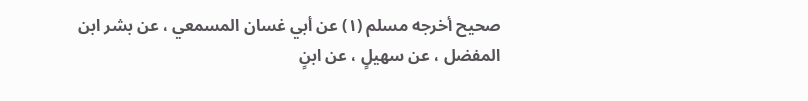صحيح أخرجه مسلم (١) عن أبي غسان المسمعي ، عن بشر ابن المفضل ، عن سهيلٍ ، عن ابنٍ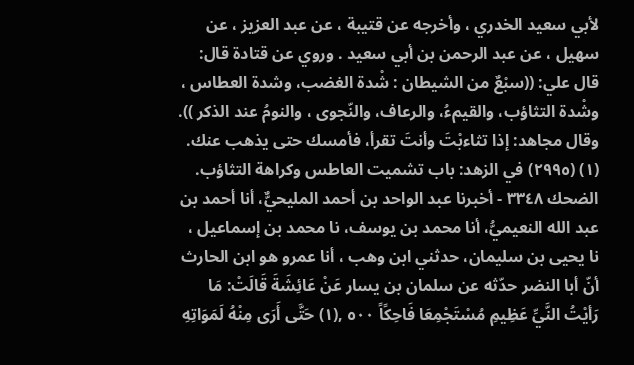لأبي سعيد الخدري ، وأخرجه عن قتيبة ، عن عبد العزيز ، عن سهيل ، عن عبد الرحمن بن أبي سعيد . وروي عن قتادة قال: قال علي: ((سبْعٌ من الشيطان : شْدة الغضب، وشدة العطاس ، وشْدة التثاؤب، والقيمءُ، والرعاف، والنّجوى ، والنومُ عند الذكر )). وقال مجاهد: إذا تثاءبْتَ وأنتَ تقرأ، فأمسك حتى يذهب عنك. (١) (٢٩٩٥) في الزهد: باب تشميت العاطس وكراهة التثاؤب. الضحك ٣٣٤٨ - أخبرنا عبد الواحد بن أحمد المليحيٌّ، أنا أحمد بن عبد الله النعيميُّ، أنا محمد بن يوسف، نا محمد بن إسماعيل ، نا يحيى بن سليمان، حدثني ابن وهب ، أنا عمرو هو ابن الحارث أنّ أبا النضر حدّثه عن سلمان بن يسار عَنْ عَائِشَةَ قَالَتْ: مَا رَأيْتُ النَّيِّ عَظِيمِ مُسْتَجْمِعَا فَاحِكًاً ٥٠٠ ,(١) حَتَّى أَرَى مِنْهُ لَمَوَاتِهِ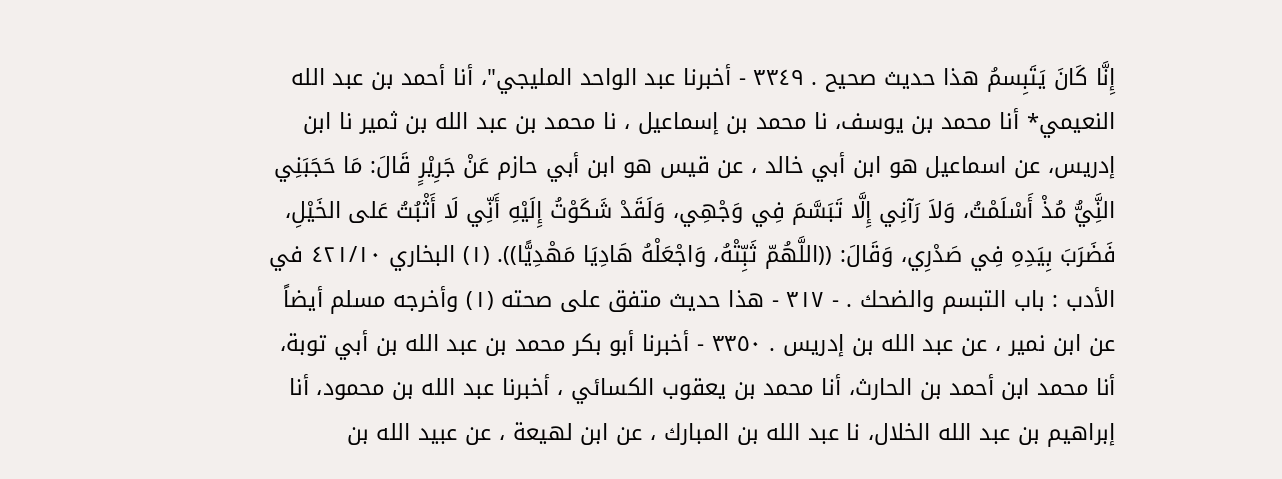إِنَّا كَانَ يَتَبِسمُ هذا حديث صحيح . ٣٣٤٩ - أخبرنا عبد الواحد المليجي"، أنا أحمد بن عبد الله النعيمي* أنا محمد بن يوسف، نا محمد بن إسماعيل ، نا محمد بن عبد الله بن ثمير نا ابن إدريس، عن اسماعيل هو ابن أبي خالد ، عن قيس هو ابن أبي حازم عَنْ جَرِيْرٍ قَالَ: مَا حَجَبَنِي النَِّيُّ مُذْ أَسْلَمْتُ، وَلاَ رَآنِي إِلَّا تَبَسَّمَ فِي وَجْهِي، وَلَقَدْ شَكَوْتُ إِلَيْهِ أَنِّي لَا أَثْبُتُ عَلى الخَيْلِ، فَضَرَبَ بِيَدِهِ فِي صَدْرِي، وَقَالَ: ((اللَّهُمّ ثَبِّتْهُ، وَاجْعَلْهُ هَادِيَا مَهْدِيًّا)). (١) البخاري ٤٢١/١٠ في الأدب : باب التبسم والضحك . - ٣١٧ - هذا حديث متفق على صحته (١) وأخرجه مسلم أيضاً عن ابن نمير ، عن عبد الله بن إدريس . ٣٣٥٠ - أخبرنا أبو بكر محمد بن عبد الله بن أبي توبة، أنا محمد ابن أحمد بن الحارث، أنا محمد بن يعقوب الكسائي ، أخبرنا عبد الله بن محمود، أنا إبراهيم بن عبد الله الخلال، نا عبد الله بن المبارك ، عن ابن لهيعة ، عن عبيد الله بن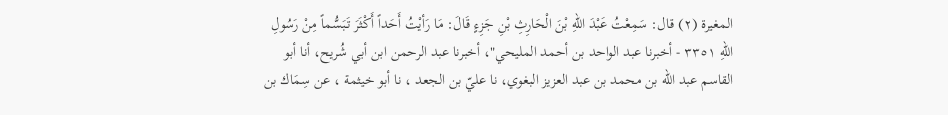المغيرة (٢) قال: سَمِعْتُ عَبْدَ اللهِ بْنَ الْحَارِثِ بْنِ جَزِءٍ قَالَ: مَا رَأيْتُ أَحَداً أَكْثَرَ تَبَسُّماً مِنْ رَسُولِ اللهِ ٣٣٥١ - أخبرنا عبد الواحد بن أحمد المليحي"، أخبرنا عبد الرحمن ابن أبي شُريح، أنا أبو القاسم عبد الله بن محمد بن عبد العزيز البغوي، نا عليّ بن الجعد ، نا أبو خيثمة ، عن سِمَاك بن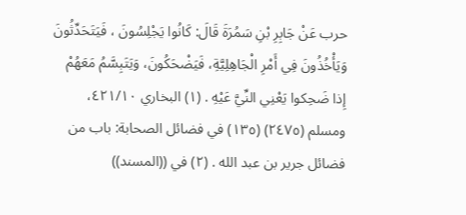حرب عَنْ جَابِرِ بْنِ سَمُرَةَ قَالَ: كَانُوا يَجْلِسُونَ ، فَيَتَحَدِّثُونَ وَيَأْخُذُونَ فِي أَمْرِ الْجَاهِلِيَّةِ، فَيَضْحَكُونَ، وَيَتَبِسَّمُ مَعَهُمْ إِذا ضَحِكوا يَعْنِي النِّيَّ عَيْهِ . (١) البخاري ٤٢١/١٠، ومسلم (٢٤٧٥) (١٣٥) في فضائل الصحابة: باب من فضائل جرير بن عبد الله . (٢) في ((المسند))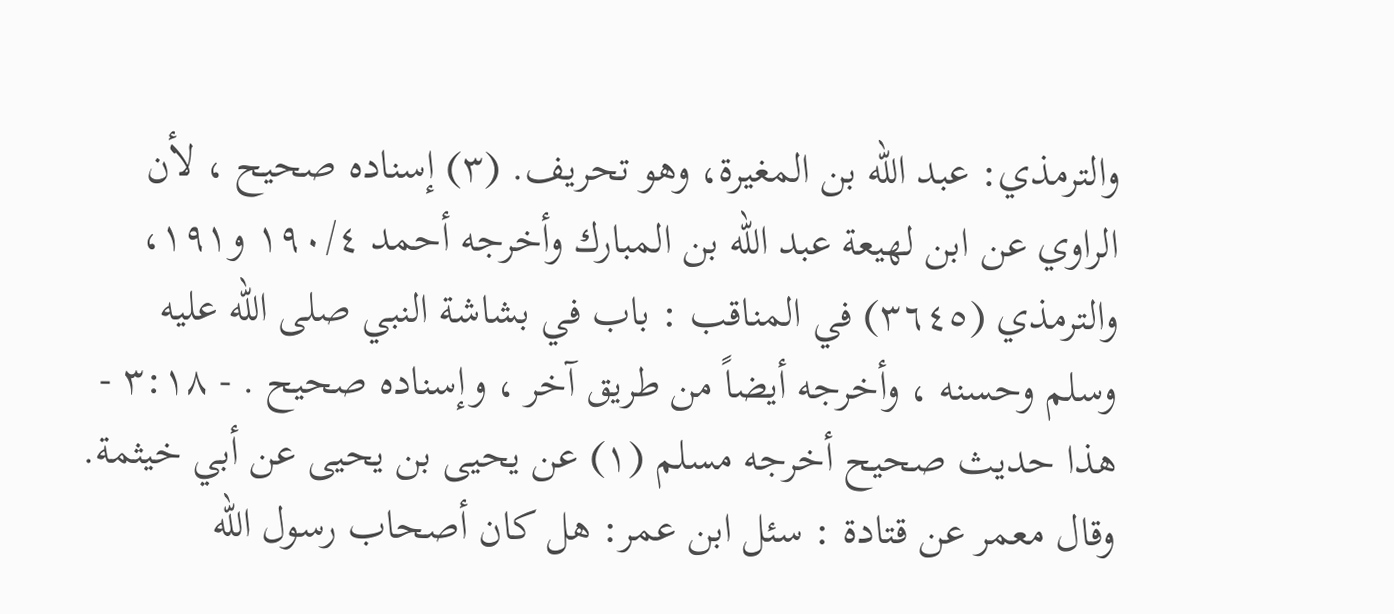والترمذي: عبد الله بن المغيرة، وهو تحريف. (٣) إسناده صحيح ، لأن الراوي عن ابن لهيعة عبد الله بن المبارك وأخرجه أحمد ١٩٠/٤ و١٩١، والترمذي (٣٦٤٥) في المناقب : باب في بشاشة النبي صلى الله عليه وسلم وحسنه ، وأخرجه أيضاً من طريق آخر ، وإسناده صحيح . - ٣:١٨ - هذا حديث صحيح أخرجه مسلم (١) عن يحيى بن يحيى عن أبي خيثمة. وقال معمر عن قتادة : سئل ابن عمر: هل كان أصحاب رسول الله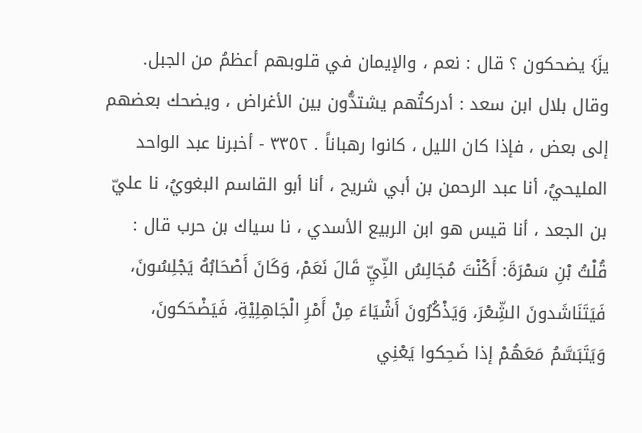يزَ} يضحكون ؟ قال : نعم ، والإيمان في قلوبهم أعظمُ من الجبل. وقال بلال ابن سعد : أدركتُهم يشتدُّون بين الأغراض ، ويضحك بعضهم إلى بعض ، فإذا كان الليل ، كانوا رهباناً . ٣٣٥٢ - أخبرنا عبد الواحد المليحيُ، أنا عبد الرحمن بن أبي شريح ، أنا أبو القاسم البغويُ، نا عليّ بن الجعد ، أنا قيس هو ابن الربيع الأسدي ، نا سياك بن حرب قال : قُلْتُ بْنِ سَمْرَةَ: أَكْنْتَ مُجَالِسُ النِّيِّ قَالَ نَعَمْ، وَكَانَ أَصْحَابُهُ يَجْلِسُونَ، فَيَتَنَاشَدونَ الشِّعْرَ، وَيَذْكُرُونَ أَشْيَاءَ مِنْ أَمْرِ الْجَاهِلِيْةِ، فَيَضْحَكونَ، وَيَتَبَسَّمُ مَعَهُمْ إذا ضَحِكوا يَعْنِي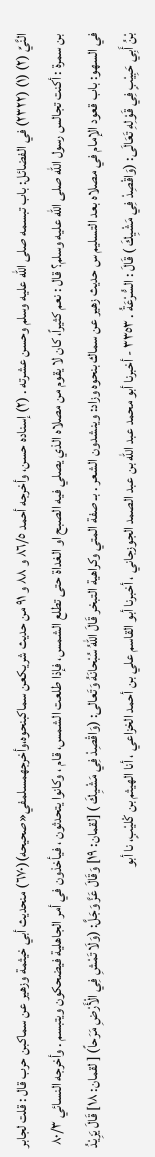النَّيِّ (٢) (١) (٢٣٢٢) في الفضائل: باب تبسمه صلى الله عليه وسلم وحسن عشرته . (٢) إسناده حسن، وأخرجه أحمد ٨٦/٥ و ٨٨ و ٩١ من حديث شریكعن سماكبنحوه،وأخرجهمسلمفي«صحيحه)(٦٧٠) منحديث أبي خيثمة وزهير عن سماكبن حرب قال : قلت لجابر بن سمرة : أكنت تجالس رسول الله صلى الله عليه وسلم؟ قال : نعم كثيراً، كان لا يقوم من مصلاه الذي يصلي فيه الصبح او الغداة حتى تطلع الشمس، فإذا طلعت الشمس، قام ، وكانوا يتحدثون ، فيأخذون في أمر الجاهلية فيضحكون ويتبسم . وأخرجه النسائي ٨٠/٣ في السهو: باب قعود الإمام في مصلاه بعد التسليم س حديث زهير عن سماك بنحوه وزاد: وينشدون الشعر . بـ صفة المتي وكراهية التبخر قَالَ اللهُ سُبْحانَهُ وَتَعالى: (وَاقْصِدْ فِي مَشْيِكَ ) [لقمان: ١٩] وَقَالَ عَزَّ وَجَلَّ: (وَلَا تَمْشِ فِي الْأَرْضِ مَرَحاً) [ لقمان: ١٨] قَالَ يَزِيْدُ بْنُ أَبِي حَبِيْبٍ فِي قَوْلِهِ تَعَالَى: (وَاقْصِدْ فِي مَشْيِكَ ) قَالَ : السُّرْعَةُ . ٣٣٥٣ - أخبرنا أبو محمد عبد الله بن عبد الصمد الجوزجاني ، أخبرنا أبو القاسم علي بن أحمد الخزاعي ، أنا الهيثم بن كْليْبٍ، نا أبو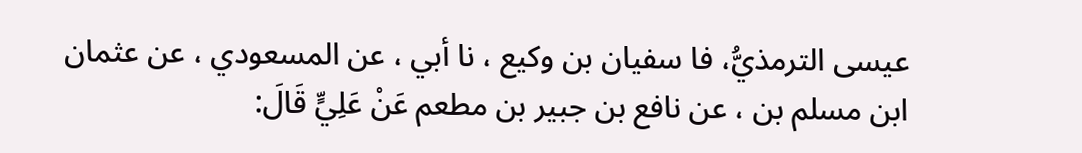عيسى الترمذيُّ، فا سفيان بن وكيع ، نا أبي ، عن المسعودي ، عن عثمان ابن مسلم بن ، عن نافع بن جبير بن مطعم عَنْ عَلِيٍّ قَالَ: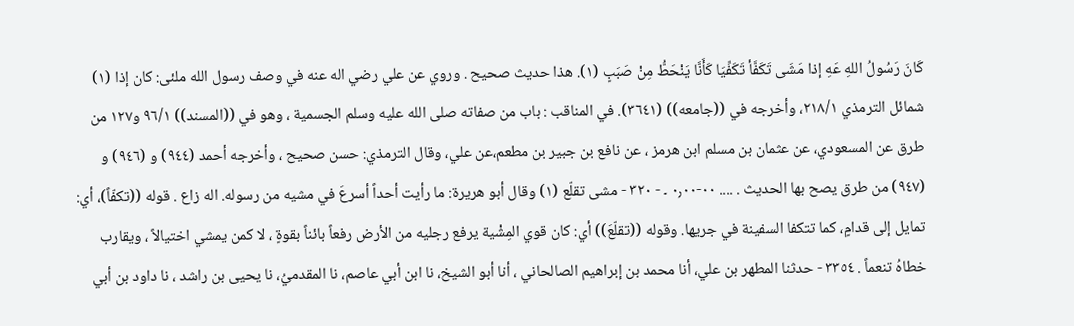كَانَ رَسُولُ اللهِ عَهِ إذا مَشَى تَكَفَّأ تَكَفِّيَا كَأَنَّا يَنْحَطُّ مِنْ صَبَبٍ (١). هذا حديث صحيح . وروي عن علي رضي اله عنه في وصف رسول الله ملئى: كان إذا (١) شمائل الترمذي ٢١٨/١، وأخرجه في ((جامعه)) (٣٦٤١). في المناقب : باب من صفاته صلى الله عليه وسلم الجسمية ، وهو في ((المسند)) ٩٦/١ و١٢٧ من طرق عن المسعودي، عن عثمان بن مسلم ابن هرمز ، عن نافع بن جبير بن مطعم،عن علي، وقال الترمذي: حسن صحيح ، وأخرجه أحمد (٩٤٤) و (٩٤٦) و (٩٤٧) من طرق يصح بها الحديث . .... ٠٠-٠٫٠٠ ۔ - ٣٢٠ - مشى تقلّع (١) وقال أبو هريرة: ما رأيت أحداً أسرعَ في مشيه من رسوله. اله زاع . قوله ((تكفّاً)، أي: تمايل إلى قدامٍ، كما تتكفا السفينة في جريها. وقوله ((تقلّعَ)) أي: كان قوي المِشْية يرفع رجليه من الأرض رفعاً بائناً بقوةٍ ، لا كمن يمشي اختيالاً ، ويقارب خطاهُ تنعماً . ٣٣٥٤ - حدثنا المطهر بن علي، أنا محمد بن إبراهيم الصالحاني ، أنا أبو الشيخ، نا ابن أبي عاصم، نا المقدميُ، نا يحيى بن راشد ، نا داود بن أبي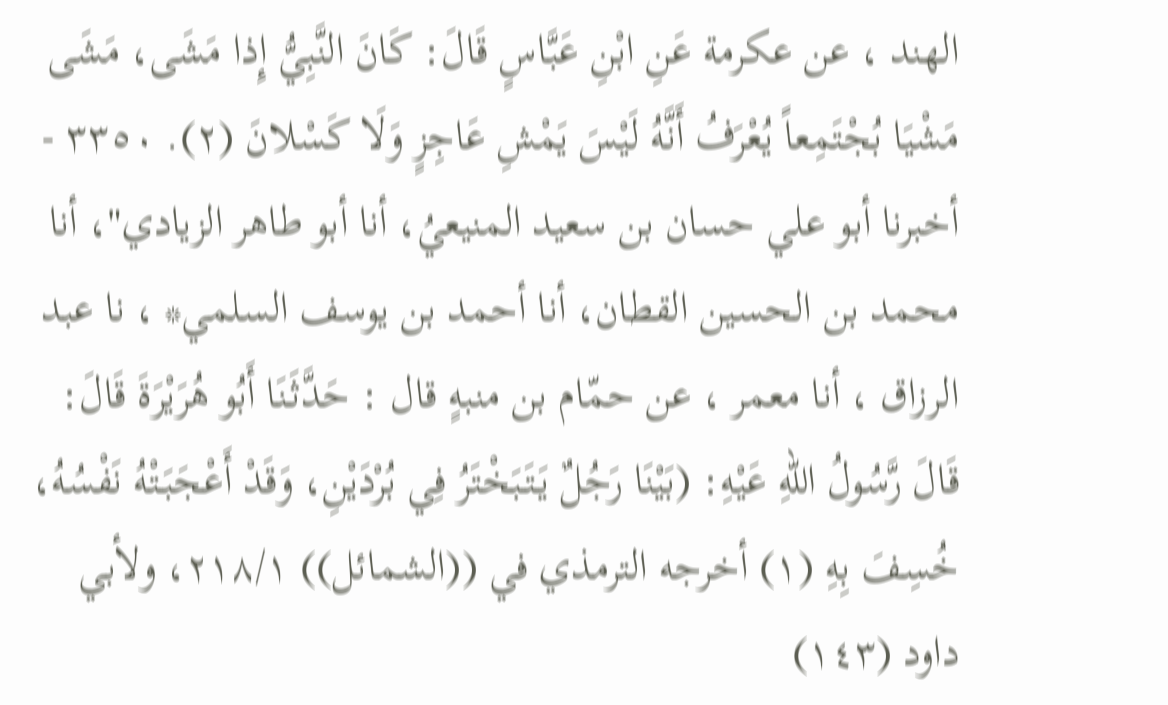الهند ، عن عكرمة عَنِ ابْنِ عَبَّاسٍ قَالَ: كَانَ النَّبِيُّ إِذا مَشَى، مَشَى مَشْيَا بُجْتَمِعاً يُعْرَفُ أَنَّهُ لَيْسَ يَمْشِ عَاجِزٍ وَلَا كَسْلانَ (٢). ٣٣٥٠ - أخبرنا أبو علي حسان بن سعيد المنيعيُ، أنا أبو طاهر الزيادي"، أنا محمد بن الحسين القطان، أنا أحمد بن يوسف السلمي* ، نا عبد الرزاق ، أنا معمر ، عن حمّام بن منبهٍ قال : حَدَّثَنَا أَبُو هُرَيْرَةَ قَالَ: قَالَ رَّسُولُ اللهِ عَيْهِ: (بَيْنَا رَجُلٌ يَتَبَخْتَرُ فِي بُرْدَيْنِ، وَقَدْ أَعْجَبَتْهُ نَفْسُهُ، خُسِفَ بِهِ (١) أخرجه الترمذي في ((الشمائل)) ٢١٨/١، ولأبي داود (١٤٣)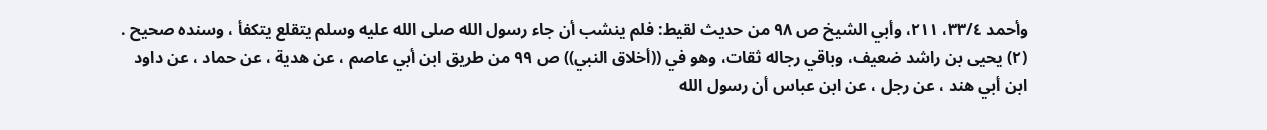وأحمد ٣٣/٤، ٢١١، وأبي الشيخ ص ٩٨ من حديث لقيط: فلم ينشب أن جاء رسول الله صلى الله عليه وسلم يتقلع يتكفأ ، وسنده صحيح . (٢) يحيى بن راشد ضعيف، وباقي رجاله ثقات، وهو في ((أخلاق النبي)) ص ٩٩ من طريق ابن أبي عاصم ، عن هدية ، عن حماد ، عن داود ابن أبي هند ، عن رجل ، عن ابن عباس أن رسول الله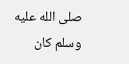صلى الله عليه وسلم كان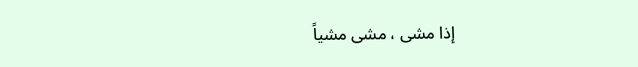إذا مشى ، مشى مشياً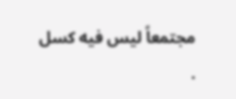مجتمعاً ليس فيه كسل .